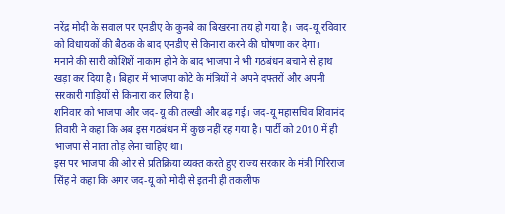नरेंद्र मोदी के सवाल पर एनडीए के कुनबे का बिखरना तय हो गया है। जद-यू रविवार को विधायकों की बैठक के बाद एनडीए से किनारा करने की घोषणा कर देगा।
मनाने की सारी कोशिशें नाकाम होने के बाद भाजपा ने भी गठबंधन बचाने से हाथ खड़ा कर दिया है। बिहार में भाजपा कोटे के मंत्रियों ने अपने दफ्तरों और अपनी सरकारी गाड़ियों से किनारा कर लिया है।
शनिवार को भाजपा और जद-यू की तल्खी और बढ़ गई। जद-यू महासचिव शिवानंद तिवारी ने कहा कि अब इस गठबंधन में कुछ नहीं रह गया है। पार्टी को 2010 में ही भाजपा से नाता तोड़ लेना चाहिए था।
इस पर भाजपा की ओर से प्रतिक्रिया व्यक्त करते हुए राज्य सरकार के मंत्री गिरिराज सिंह ने कहा कि अगर जद-यू को मोदी से इतनी ही तकलीफ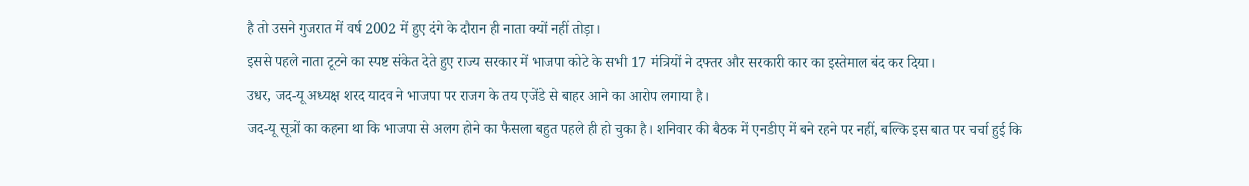है तो उसने गुजरात में वर्ष 2002 में हुए दंगे के दौरान ही नाता क्यों नहीं तोड़ा।
इससे पहले नाता टूटने का स्पष्ट संकेत देते हुए राज्य सरकार में भाजपा कोटे के सभी 17 मंत्रियों ने दफ्तर और सरकारी कार का इस्तेमाल बंद कर दिया।
उधर, जद-यू अध्यक्ष शरद यादव ने भाजपा पर राजग के तय एजेंडे से बाहर आने का आरोप लगाया है।
जद-यू सूत्रों का कहना था कि भाजपा से अलग होने का फैसला बहुत पहले ही हो चुका है। शनिवार की बैठक में एनडीए में बने रहने पर नहीं, बल्कि इस बात पर चर्चा हुई कि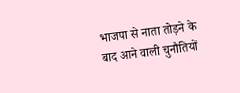भाजपा से नाता तोड़ने के बाद आने वाली चुनौतियों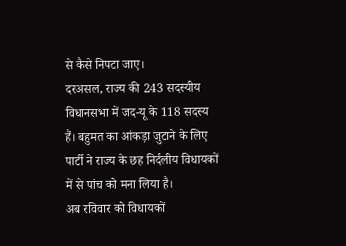से कैसे निपटा जाए।
दरअसल, राज्य की 243 सदस्यीय विधानसभा में जद-यू के 118 सदस्य हैं। बहुमत का आंकड़ा जुटाने के लिए पार्टी ने राज्य के छह निर्दलीय विधायकों में से पांच को मना लिया है।
अब रविवार को विधायकों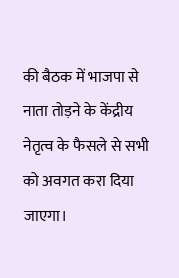की बैठक में भाजपा से नाता तोड़ने के केंद्रीय नेतृत्व के फैसले से सभी को अवगत करा दिया जाएगा।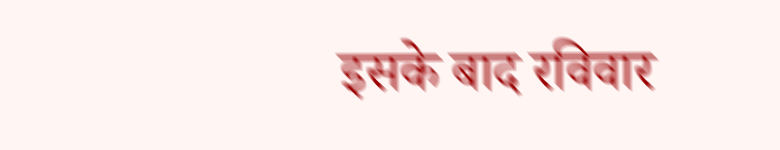इसके बाद रविवार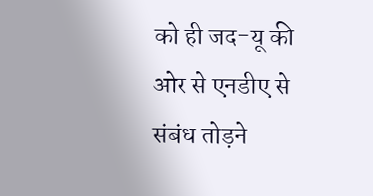को ही जद-यू की ओर से एनडीए से संबंध तोड़ने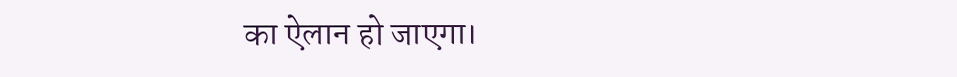का ऐलान हो जाएगा।